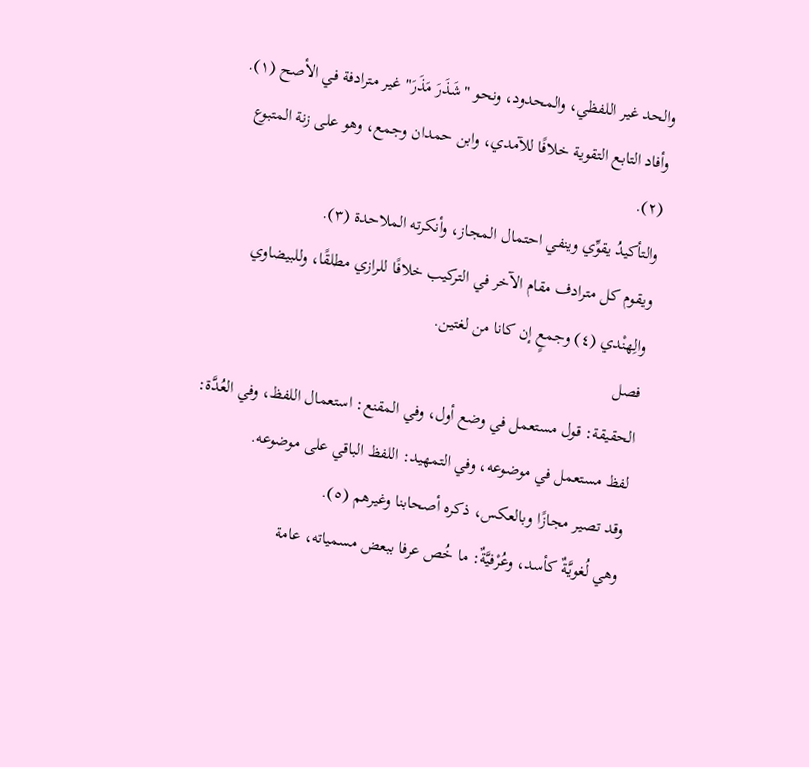والحد غير اللفظي، والمحدود، ونحو "شَذَرَ مَذَرَ" غير مترادفة في الأصح (١).
وأفاد التابع التقوية خلافًا للآمدي، وابن حمدان وجمع، وهو على زنة المتبوع (٢).
والتأكيدُ يقوِّي وينفي احتمال المجاز، وأنكرته الملاحدة (٣).
ويقوم كل مترادف مقام الآخر في التركيب خلافًا للرازي مطلقًا، وللبيضاوي والِهنْدي (٤) وجمعٍ إن كانا من لغتين.
فصل
الحقيقة: قول مستعمل في وضع أول، وفي المقنع: استعمال اللفظ، وفي العُدَّة: لفظ مستعمل في موضوعه، وفي التمهيد: اللفظ الباقي على موضوعه.
وقد تصير مجازًا وبالعكس، ذكره أصحابنا وغيرهم (٥).
وهي لُغويَّةٌ كأسد، وعُرْفيَّةٌ: ما خُص عرفا ببعض مسمياته، عامة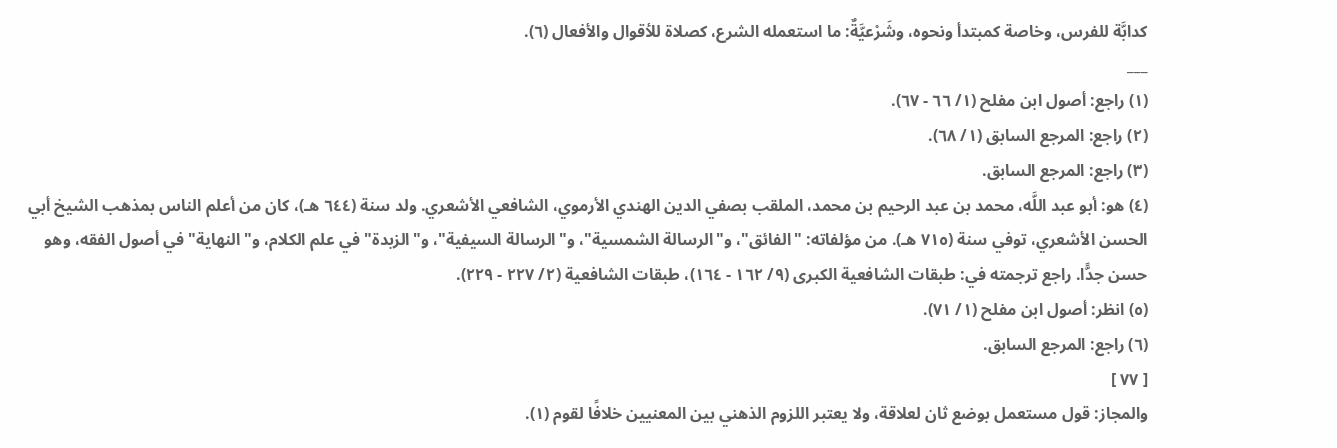كدابَّة للفرس، وخاصة كمبتدأ ونحوه، وشَرْعيَّةٌ: ما استعمله الشرع، كصلاة للأقوال والأفعال (٦).
___
(١) راجع: أصول ابن مفلح (١/ ٦٦ - ٦٧).
(٢) راجع: المرجع السابق (١/ ٦٨).
(٣) راجع: المرجع السابق.
(٤) هو: أبو عبد اللَّه، محمد بن عبد الرحيم بن محمد، الملقب بصفي الدين الهندي الأرموي، الشافعي الأشعري. ولد سنة (٦٤٤ هـ)، كان من أعلم الناس بمذهب الشيخ أبي الحسن الأشعري، توفي سنة (٧١٥ هـ). من مؤلفاته: "الفائق"، و"الرسالة الشمسية"، و"الرسالة السيفية"، و"الزبدة" في علم الكلام، و"النهاية" في أصول الفقه، وهو حسن جدًّا. راجع ترجمته في: طبقات الشافعية الكبرى (٩/ ١٦٢ - ١٦٤)، طبقات الشافعية (٢/ ٢٢٧ - ٢٢٩).
(٥) انظر: أصول ابن مفلح (١/ ٧١).
(٦) راجع: المرجع السابق.
[ ٧٧ ]
والمجاز: قول مستعمل بوضع ثان لعلاقة، ولا يعتبر اللزوم الذهني بين المعنيين خلافًا لقوم (١).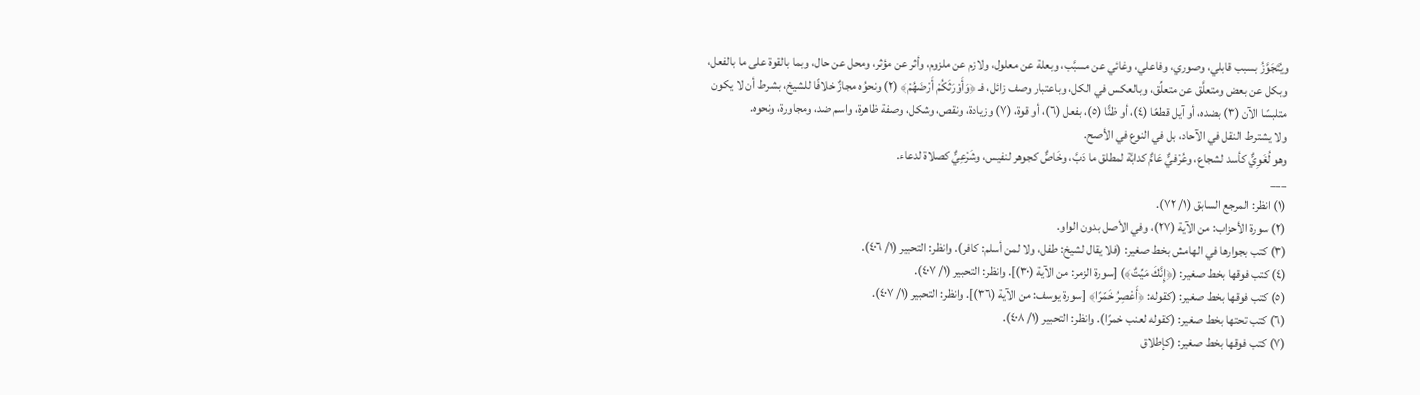ويُتَجَوَّزُ بسبب قابلي، وصوري، وفاعلي، وغائي عن مسبَّب، وبعلة عن معلول، ولازم عن ملزوم، وأثر عن مؤثر، ومحل عن حال، وبما بالقوة على ما بالفعل، وبكل عن بعض ومتعلَّق عن متعلِّق، وبالعكس في الكل، وباعتبار وصف زائل، فـ ﴿وَأَوْرَثَكُمْ أَرْضَهُمْ﴾ (٢) ونحوُه مجازٌ خلافًا للشيخ، بشرط أن لا يكون متلبسًا الآن (٣) بضده، أو آيل قطعًا (٤)، أو ظنًّا (٥)، بفعل (٦)، أو قوة، (٧) وزيادة، ونقص، وشكل، وصفة ظاهرة، واسم ضد، ومجاورة، ونحوه.
ولا يشترط النقل في الآحاد، بل في النوع في الأصح.
وهو لُغَوِيٌّ كأسد لشجاع، وعُرْفيٌّ عَامٌّ كدابَّة لمطلق ما دَبَّ، وخَاصٌّ كجوهر لنفيس، وشَرْعِيٌّ كصلاة لدعاء.
___
(١) انظر: المرجع السابق (١/ ٧٢).
(٢) سورة الأحزاب: من الآية (٢٧)، وفي الأصل بدون الواو.
(٣) كتب بجوارها في الهامش بخط صغير: (فلا يقال لشيخ: طفل، ولا لمن أسلم: كافر). وانظر: التحبير (١/ ٤٠٦).
(٤) كتب فوقها بخط صغير: (﴿إِنَّكَ مَيِّتٌ﴾) [سورة الزمر: من الآية (٣٠)]. وانظر: التحبير (١/ ٤٠٧).
(٥) كتب فوقها بخط صغير: (كقوله: ﴿أَعْصِرُ خَمّرًا﴾ [سورة يوسف: من الآية (٣٦)]. وانظر: التحبير (١/ ٤٠٧).
(٦) كتب تحتها بخط صغير: (كقوله لعنب خمرًا). وانظر: التحبير (١/ ٤٠٨).
(٧) كتب فوقها بخط صغير: (كإطلاق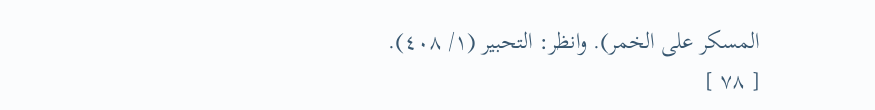المسكر على الخمر). وانظر: التحبير (١/ ٤٠٨).
[ ٧٨ ]